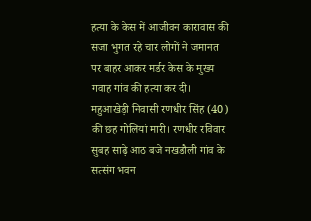हत्या के केस में आजीवन कारावास की सजा भुगत रहे चार लोगों ने जमानत पर बाहर आकर मर्डर केस के मुख्य गवाह गांव की हत्या कर दी। महुआखेड़ी निवासी रणधीर सिंह (40) की छह गोलियां मारी। रणधीर रविवार सुबह साढ़े आठ बजे नखडौली गांव के सत्संग भवन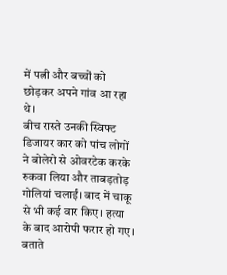में पत्नी और बच्चों को छोड़कर अपने गांव आ रहा थे।
बीच रास्ते उनकी स्विफ्ट डिजायर कार को पांच लोगों ने बोलेरो से ओवरटेक करके रुकवा लिया और ताबड़तोड़ गोलियां चलाईं। बाद में चाकू से भी कई वार किए। हत्या के बाद आरोपी फरार हो गए। बताते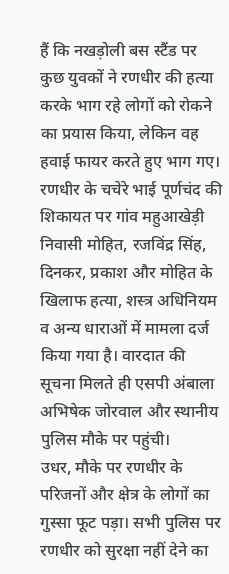हैं कि नखड़ोली बस स्टैंड पर कुछ युवकों ने रणधीर की हत्या करके भाग रहे लोगों को रोकने का प्रयास किया, लेकिन वह हवाई फायर करते हुए भाग गए।
रणधीर के चचेरे भाई पूर्णचंद की शिकायत पर गांव महुआखेड़ी निवासी मोहित, रजविंद्र सिंह, दिनकर, प्रकाश और मोहित के खिलाफ हत्या, शस्त्र अधिनियम व अन्य धाराओं में मामला दर्ज किया गया है। वारदात की सूचना मिलते ही एसपी अंबाला अभिषेक जोरवाल और स्थानीय पुलिस मौके पर पहुंची।
उधर, मौके पर रणधीर के परिजनों और क्षेत्र के लोगों का गुस्सा फूट पड़ा। सभी पुलिस पर रणधीर को सुरक्षा नहीं देने का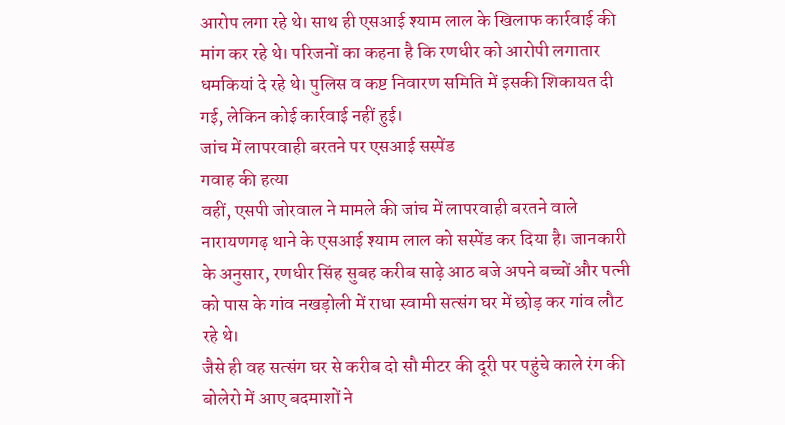आरोप लगा रहे थे। साथ ही एसआई श्याम लाल के खिलाफ कार्रवाई की मांग कर रहे थे। परिजनों का कहना है कि रणधीर को आरोपी लगातार धमकियां दे रहे थे। पुलिस व कष्ट निवारण समिति में इसकी शिकायत दी गई, लेकिन कोई कार्रवाई नहीं हुई।
जांच में लापरवाही बरतने पर एसआई सस्पेंड
गवाह की हत्या
वहीं, एसपी जोरवाल ने मामले की जांच में लापरवाही बरतने वाले नारायणगढ़ थाने के एसआई श्याम लाल को सस्पेंड कर दिया है। जानकारी के अनुसार, रणधीर सिंह सुबह करीब साढ़े आठ बजे अपने बच्चों और पत्नी को पास के गांव नखड़ोली में राधा स्वामी सत्संग घर में छोड़ कर गांव लौट रहे थे।
जैसे ही वह सत्संग घर से करीब दो सौ मीटर की दूरी पर पहुंचे काले रंग की बोलेरो में आए बदमाशों ने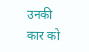उनकी कार को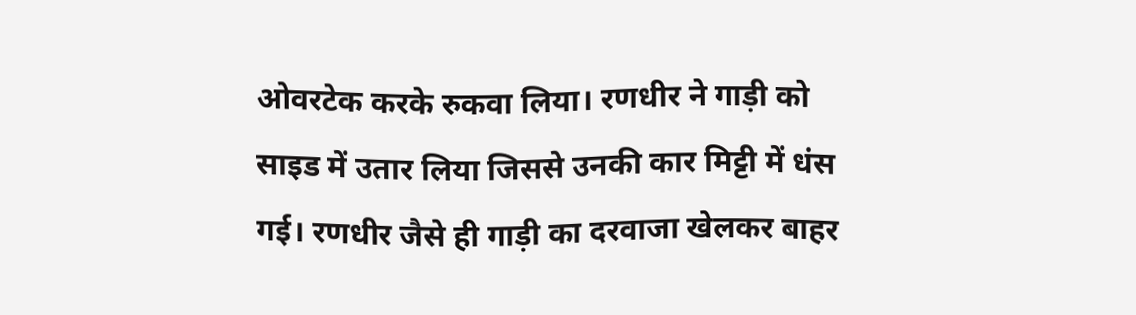ओवरटेक करके रुकवा लिया। रणधीर ने गाड़ी को साइड में उतार लिया जिससे उनकी कार मिट्टी में धंस गई। रणधीर जैसे ही गाड़ी का दरवाजा खेलकर बाहर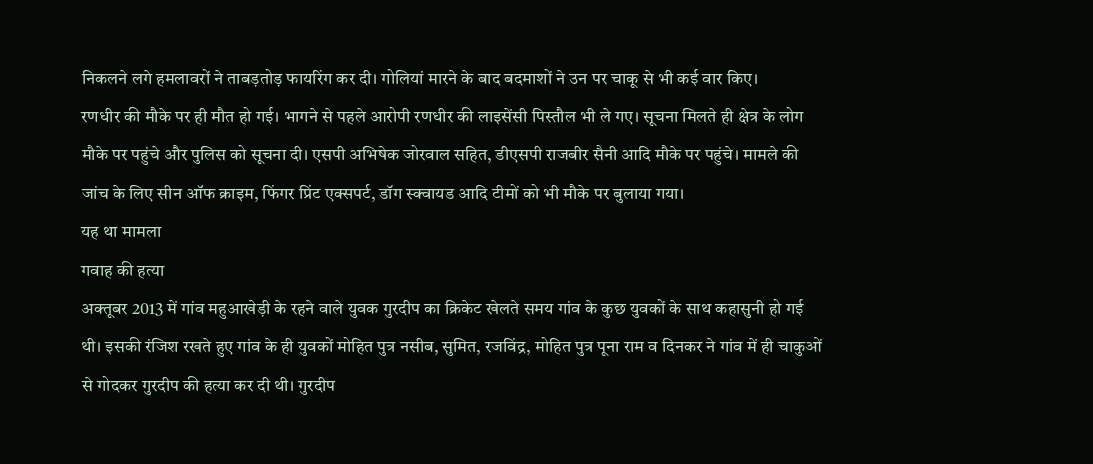निकलने लगे हमलावरों ने ताबड़तोड़ फायरिंग कर दी। गोलियां मारने के बाद बदमाशों ने उन पर चाकू से भी कई वार किए।
रणधीर की मौके पर ही मौत हो गई। भागने से पहले आरोपी रणधीर की लाइसेंसी पिस्तौल भी ले गए। सूचना मिलते ही क्षेत्र के लोग मौके पर पहुंचे और पुलिस को सूचना दी। एसपी अभिषेक जोरवाल सहित, डीएसपी राजबीर सैनी आदि मौके पर पहुंचे। मामले की जांच के लिए सीन ऑफ क्राइम, फिंगर प्रिंट एक्सपर्ट, डॉग स्क्वायड आदि टीमों को भी मौके पर बुलाया गया।
यह था मामला
गवाह की हत्या
अक्तूबर 2013 में गांव महुआखेड़ी के रहने वाले युवक गुरदीप का क्रिकेट खेलते समय गांव के कुछ युवकों के साथ कहासुनी हो गई थी। इसकी रंजिश रखते हुए गांव के ही युवकों मोहित पुत्र नसीब, सुमित, रजविंद्र, मोहित पुत्र पूना राम व दिनकर ने गांव में ही चाकुओं से गोदकर गुरदीप की हत्या कर दी थी। गुरदीप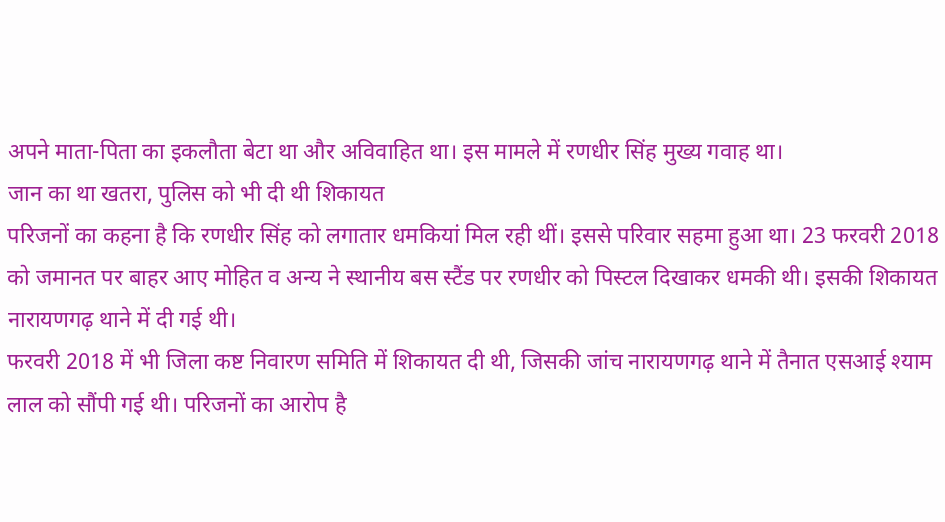अपने माता-पिता का इकलौता बेटा था और अविवाहित था। इस मामले में रणधीर सिंह मुख्य गवाह था।
जान का था खतरा, पुलिस को भी दी थी शिकायत
परिजनों का कहना है कि रणधीर सिंह को लगातार धमकियां मिल रही थीं। इससे परिवार सहमा हुआ था। 23 फरवरी 2018 को जमानत पर बाहर आए मोहित व अन्य ने स्थानीय बस स्टैंड पर रणधीर को पिस्टल दिखाकर धमकी थी। इसकी शिकायत नारायणगढ़ थाने में दी गई थी।
फरवरी 2018 में भी जिला कष्ट निवारण समिति में शिकायत दी थी, जिसकी जांच नारायणगढ़ थाने में तैनात एसआई श्याम लाल को सौंपी गई थी। परिजनों का आरोप है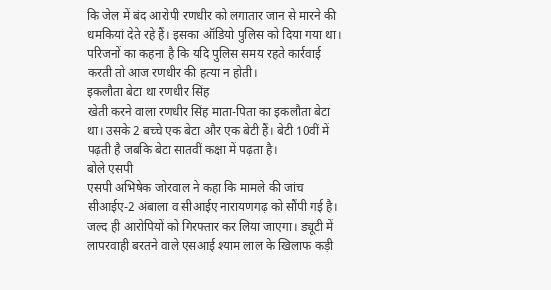कि जेल में बंद आरोपी रणधीर को लगातार जान से मारने की धमकियां देते रहे हैं। इसका ऑडियो पुलिस को दिया गया था। परिजनों का कहना है कि यदि पुलिस समय रहते कार्रवाई करती तो आज रणधीर की हत्या न होती।
इकलौता बेटा था रणधीर सिंह
खेती करने वाला रणधीर सिंह माता-पिता का इकलौता बेटा था। उसके 2 बच्चे एक बेटा और एक बेटी हैं। बेटी 10वीं में पढ़ती है जबकि बेटा सातवीं कक्षा में पढ़ता है।
बोले एसपी
एसपी अभिषेक जोरवाल ने कहा कि मामले की जांच सीआईए-2 अंबाला व सीआईए नारायणगढ़ को सौंपी गई है। जल्द ही आरोपियों को गिरफ्तार कर लिया जाएगा। ड्यूटी में लापरवाही बरतने वाले एसआई श्याम लाल के खिलाफ कड़ी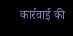कार्रवाई की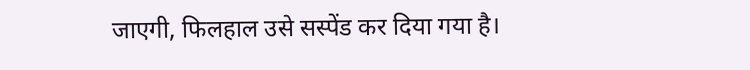जाएगी, फिलहाल उसे सस्पेंड कर दिया गया है।